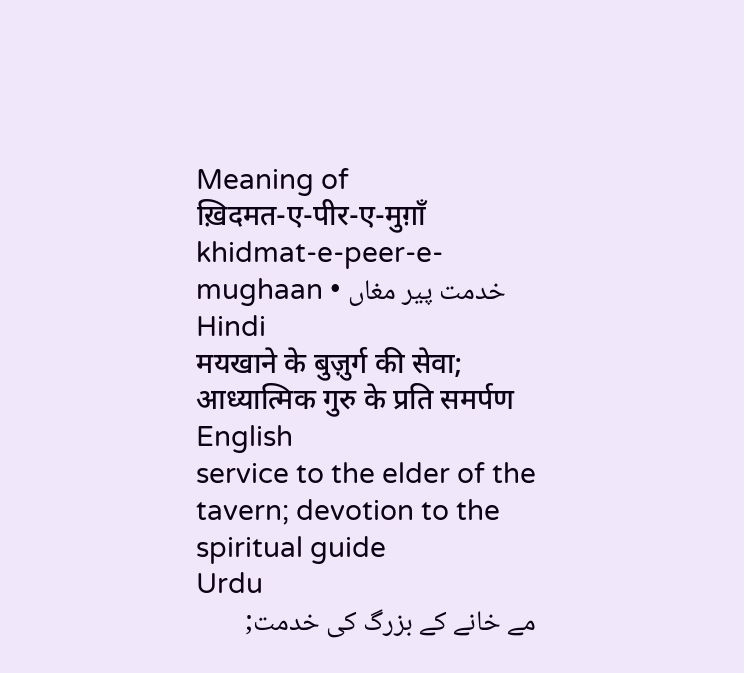Meaning of
ख़िदमत-ए-पीर-ए-मुग़ाँ
khidmat-e-peer-e-mughaan • خدمت پیر مغاں
Hindi
मयखाने के बुज़ुर्ग की सेवा; आध्यात्मिक गुरु के प्रति समर्पण
English
service to the elder of the tavern; devotion to the spiritual guide
Urdu
مے خانے کے بزرگ کی خدمت;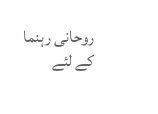روحانی رہنما کے لئے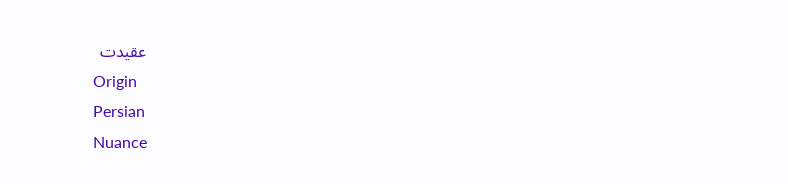عقیدت
Origin
Persian
Nuance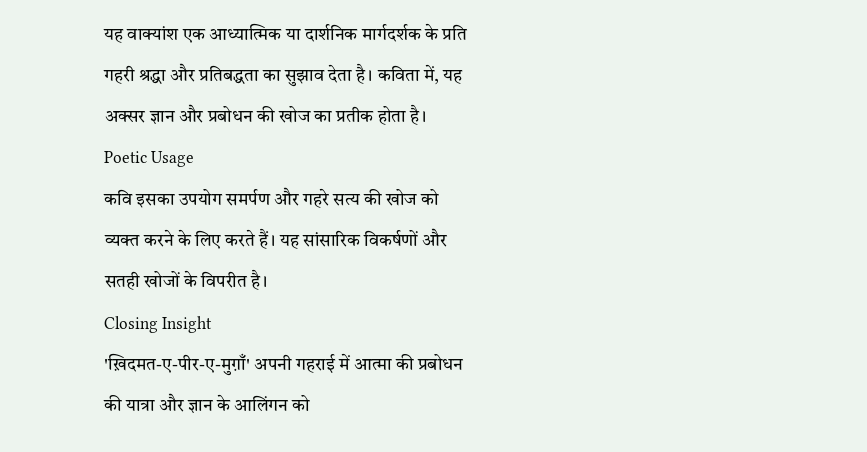यह वाक्यांश एक आध्यात्मिक या दार्शनिक मार्गदर्शक के प्रति गहरी श्रद्धा और प्रतिबद्धता का सुझाव देता है। कविता में, यह अक्सर ज्ञान और प्रबोधन की खोज का प्रतीक होता है।
Poetic Usage
कवि इसका उपयोग समर्पण और गहरे सत्य की खोज को व्यक्त करने के लिए करते हैं। यह सांसारिक विकर्षणों और सतही खोजों के विपरीत है।
Closing Insight
'ख़िदमत-ए-पीर-ए-मुग़ाँ' अपनी गहराई में आत्मा की प्रबोधन की यात्रा और ज्ञान के आलिंगन को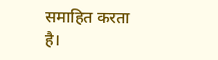समाहित करता है।